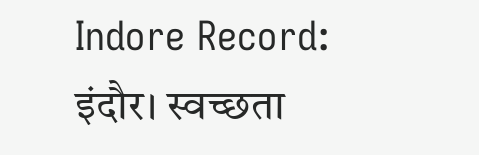Indore Record: इंदौर। स्वच्छता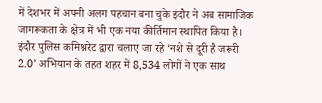में देशभर में अपनी अलग पहचान बना चुके इंदौर ने अब सामाजिक जागरूकता के क्षेत्र में भी एक नया कीर्तिमान स्थापित किया है। इंदौर पुलिस कमिश्नरेट द्वारा चलाए जा रहे ‘नशे से दूरी है जरूरी 2.0’ अभियान के तहत शहर में 8,534 लोगों ने एक साथ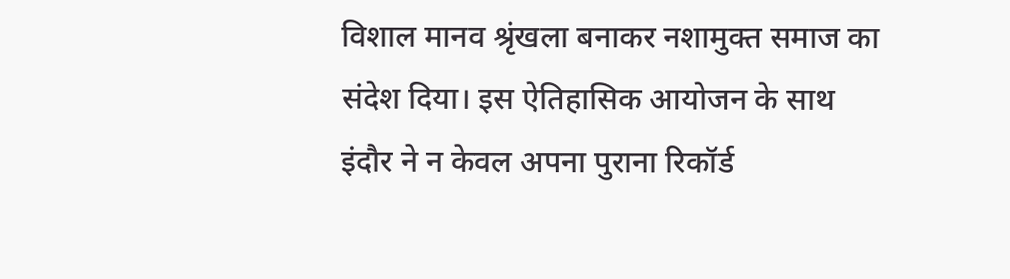विशाल मानव श्रृंखला बनाकर नशामुक्त समाज का संदेश दिया। इस ऐतिहासिक आयोजन के साथ इंदौर ने न केवल अपना पुराना रिकॉर्ड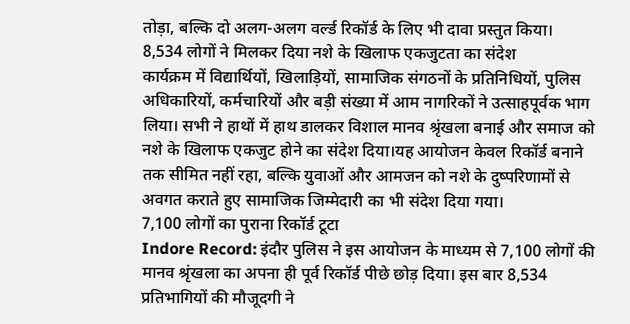तोड़ा, बल्कि दो अलग-अलग वर्ल्ड रिकॉर्ड के लिए भी दावा प्रस्तुत किया।
8,534 लोगों ने मिलकर दिया नशे के खिलाफ एकजुटता का संदेश
कार्यक्रम में विद्यार्थियों, खिलाड़ियों, सामाजिक संगठनों के प्रतिनिधियों, पुलिस अधिकारियों, कर्मचारियों और बड़ी संख्या में आम नागरिकों ने उत्साहपूर्वक भाग लिया। सभी ने हाथों में हाथ डालकर विशाल मानव श्रृंखला बनाई और समाज को नशे के खिलाफ एकजुट होने का संदेश दिया।यह आयोजन केवल रिकॉर्ड बनाने तक सीमित नहीं रहा, बल्कि युवाओं और आमजन को नशे के दुष्परिणामों से अवगत कराते हुए सामाजिक जिम्मेदारी का भी संदेश दिया गया।
7,100 लोगों का पुराना रिकॉर्ड टूटा
Indore Record: इंदौर पुलिस ने इस आयोजन के माध्यम से 7,100 लोगों की मानव श्रृंखला का अपना ही पूर्व रिकॉर्ड पीछे छोड़ दिया। इस बार 8,534 प्रतिभागियों की मौजूदगी ने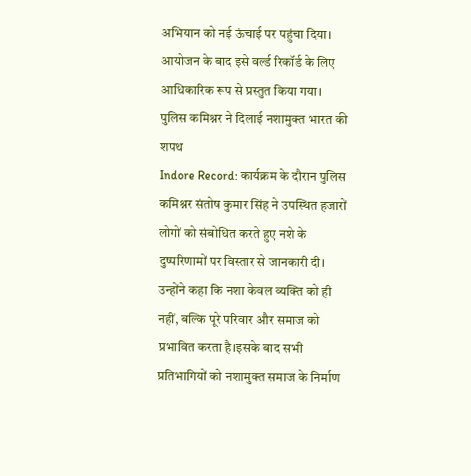अभियान को नई ऊंचाई पर पहुंचा दिया। आयोजन के बाद इसे वर्ल्ड रिकॉर्ड के लिए आधिकारिक रूप से प्रस्तुत किया गया।
पुलिस कमिश्नर ने दिलाई नशामुक्त भारत की शपथ
Indore Record: कार्यक्रम के दौरान पुलिस कमिश्नर संतोष कुमार सिंह ने उपस्थित हजारों लोगों को संबोधित करते हुए नशे के दुष्परिणामों पर विस्तार से जानकारी दी। उन्होंने कहा कि नशा केवल व्यक्ति को ही नहीं, बल्कि पूरे परिवार और समाज को प्रभावित करता है।इसके बाद सभी प्रतिभागियों को नशामुक्त समाज के निर्माण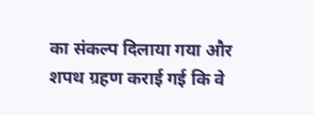का संकल्प दिलाया गया और शपथ ग्रहण कराई गई कि वे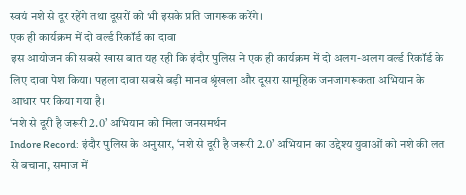स्वयं नशे से दूर रहेंगे तथा दूसरों को भी इसके प्रति जागरूक करेंगे।
एक ही कार्यक्रम में दो वर्ल्ड रिकॉर्ड का दावा
इस आयोजन की सबसे खास बात यह रही कि इंदौर पुलिस ने एक ही कार्यक्रम में दो अलग-अलग वर्ल्ड रिकॉर्ड के लिए दावा पेश किया। पहला दावा सबसे बड़ी मानव श्रृंखला और दूसरा सामूहिक जनजागरूकता अभियान के आधार पर किया गया है।
‘नशे से दूरी है जरूरी 2.0’ अभियान को मिला जनसमर्थन
Indore Record: इंदौर पुलिस के अनुसार, ‘नशे से दूरी है जरूरी 2.0’ अभियान का उद्देश्य युवाओं को नशे की लत से बचाना, समाज में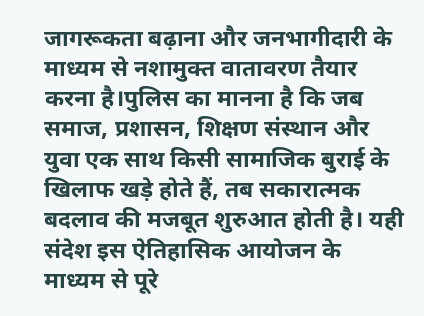जागरूकता बढ़ाना और जनभागीदारी के माध्यम से नशामुक्त वातावरण तैयार करना है।पुलिस का मानना है कि जब समाज, प्रशासन, शिक्षण संस्थान और युवा एक साथ किसी सामाजिक बुराई के खिलाफ खड़े होते हैं, तब सकारात्मक बदलाव की मजबूत शुरुआत होती है। यही संदेश इस ऐतिहासिक आयोजन के माध्यम से पूरे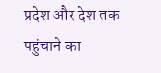प्रदेश और देश तक पहुंचाने का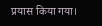प्रयास किया गया।